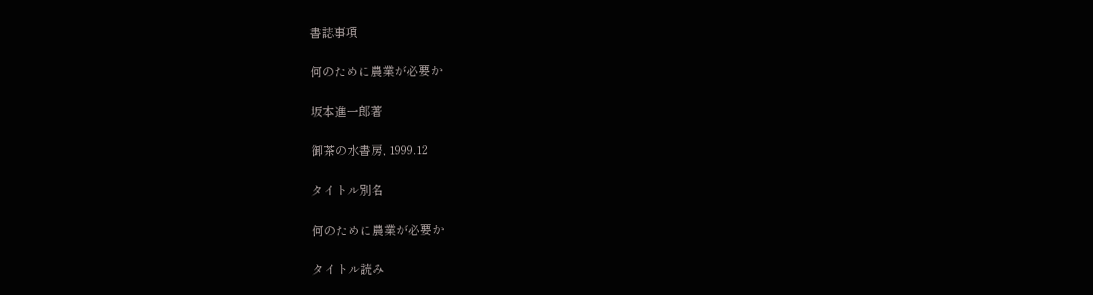書誌事項

何のために農業が必要か

坂本進一郎著

御茶の水書房, 1999.12

タイトル別名

何のために農業が必要か

タイトル読み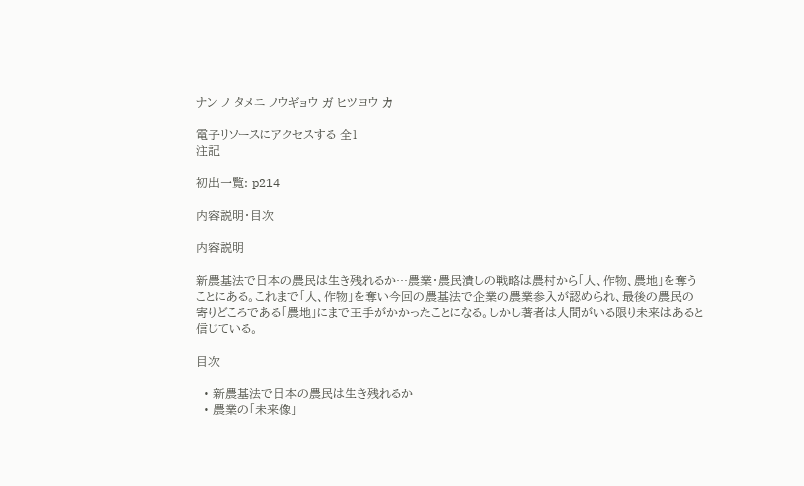ナン ノ タメニ ノウギョウ ガ ヒツヨウ カ

電子リソースにアクセスする 全1
注記

初出一覧: p214

内容説明・目次

内容説明

新農基法で日本の農民は生き残れるか…農業・農民潰しの戦略は農村から「人、作物、農地」を奪うことにある。これまで「人、作物」を奪い今回の農基法で企業の農業参入が認められ、最後の農民の寄りどころである「農地」にまで王手がかかったことになる。しかし著者は人間がいる限り未来はあると信じている。

目次

  • 新農基法で日本の農民は生き残れるか
  • 農業の「未来像」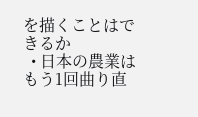を描くことはできるか
  • 日本の農業はもう1回曲り直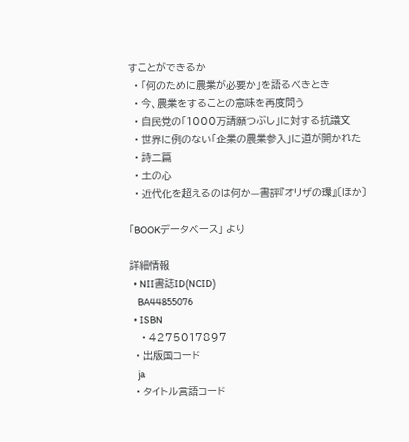すことができるか
  • 「何のために農業が必要か」を語るべきとき
  • 今、農業をすることの意味を再度問う
  • 自民党の「1000万請願つぶし」に対する抗議文
  • 世界に例のない「企業の農業参入」に道が開かれた
  • 詩二篇
  • 土の心
  • 近代化を超えるのは何か—書評『オリザの環』〔ほか〕

「BOOKデータベース」 より

詳細情報
  • NII書誌ID(NCID)
    BA44855076
  • ISBN
    • 4275017897
  • 出版国コード
    ja
  • タイトル言語コード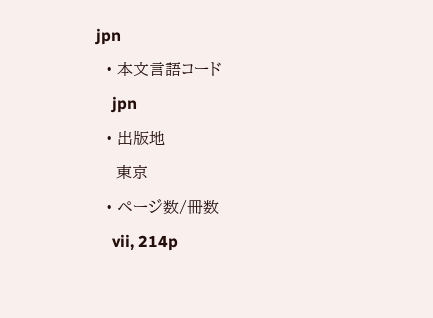jpn
  • 本文言語コード
    jpn
  • 出版地
    東京
  • ページ数/冊数
    vii, 214p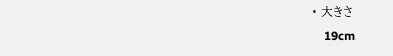• 大きさ
    19cm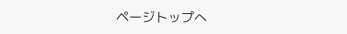ページトップへ